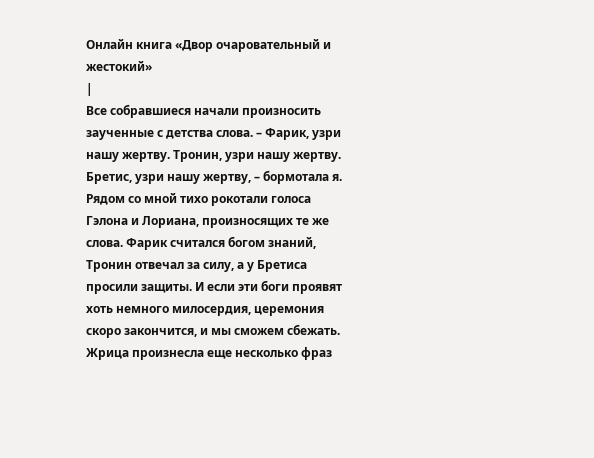Онлайн книга «Двор очаровательный и жестокий»
|
Все собравшиеся начали произносить заученные с детства слова. – Фарик, узри нашу жертву. Тронин, узри нашу жертву. Бретис, узри нашу жертву, – бормотала я. Рядом со мной тихо рокотали голоса Гэлона и Лориана, произносящих те же слова. Фарик считался богом знаний, Тронин отвечал за силу, а у Бретиса просили защиты. И если эти боги проявят хоть немного милосердия, церемония скоро закончится, и мы сможем сбежать. Жрица произнесла еще несколько фраз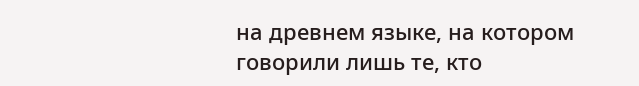на древнем языке, на котором говорили лишь те, кто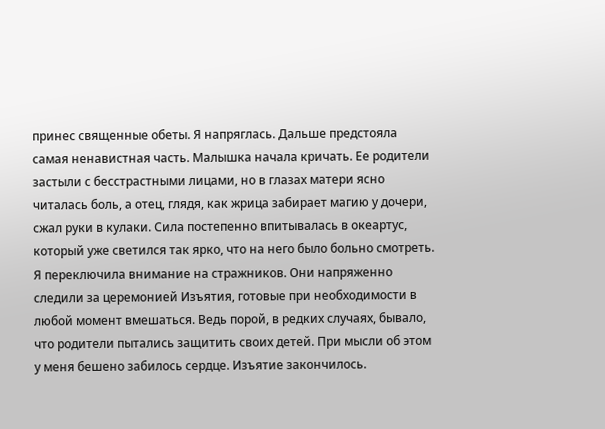принес священные обеты. Я напряглась. Дальше предстояла самая ненавистная часть. Малышка начала кричать. Ее родители застыли с бесстрастными лицами, но в глазах матери ясно читалась боль, а отец, глядя, как жрица забирает магию у дочери, сжал руки в кулаки. Сила постепенно впитывалась в океартус, который уже светился так ярко, что на него было больно смотреть. Я переключила внимание на стражников. Они напряженно следили за церемонией Изъятия, готовые при необходимости в любой момент вмешаться. Ведь порой, в редких случаях, бывало, что родители пытались защитить своих детей. При мысли об этом у меня бешено забилось сердце. Изъятие закончилось.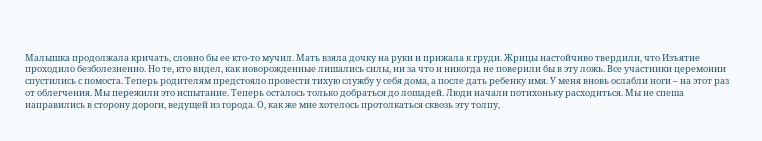Малышка продолжала кричать, словно бы ее кто-то мучил. Мать взяла дочку на руки и прижала к груди. Жрицы настойчиво твердили, что Изъятие проходило безболезненно. Но те, кто видел, как новорожденные лишались силы, ни за что и никогда не поверили бы в эту ложь. Все участники церемонии спустились с помоста. Теперь родителям предстояло провести тихую службу у себя дома, а после дать ребенку имя. У меня вновь ослабли ноги – на этот раз от облегчения. Мы пережили это испытание. Теперь осталось только добраться до лошадей. Люди начали потихоньку расходиться. Мы не спеша направились в сторону дороги, ведущей из города. О, как же мне хотелось протолкаться сквозь эту толпу,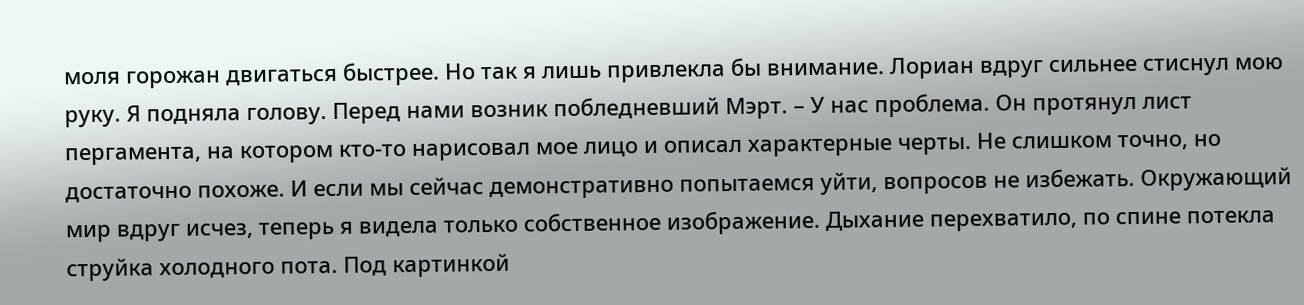моля горожан двигаться быстрее. Но так я лишь привлекла бы внимание. Лориан вдруг сильнее стиснул мою руку. Я подняла голову. Перед нами возник побледневший Мэрт. – У нас проблема. Он протянул лист пергамента, на котором кто-то нарисовал мое лицо и описал характерные черты. Не слишком точно, но достаточно похоже. И если мы сейчас демонстративно попытаемся уйти, вопросов не избежать. Окружающий мир вдруг исчез, теперь я видела только собственное изображение. Дыхание перехватило, по спине потекла струйка холодного пота. Под картинкой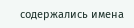содержались имена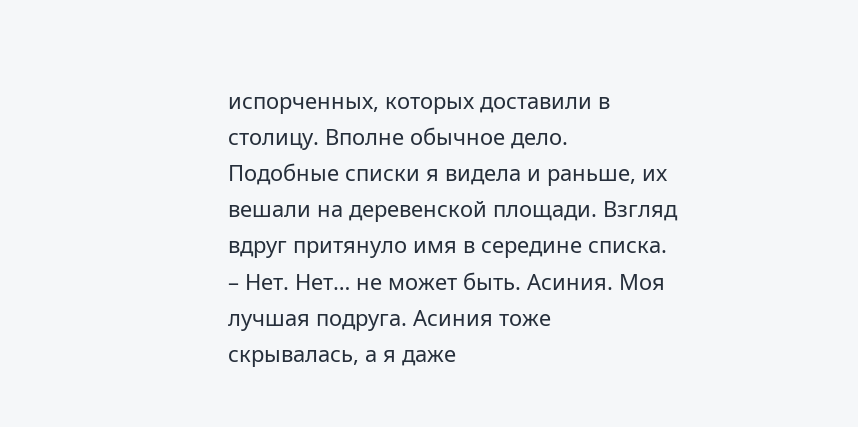испорченных, которых доставили в столицу. Вполне обычное дело. Подобные списки я видела и раньше, их вешали на деревенской площади. Взгляд вдруг притянуло имя в середине списка. – Нет. Нет… не может быть. Асиния. Моя лучшая подруга. Асиния тоже скрывалась, а я даже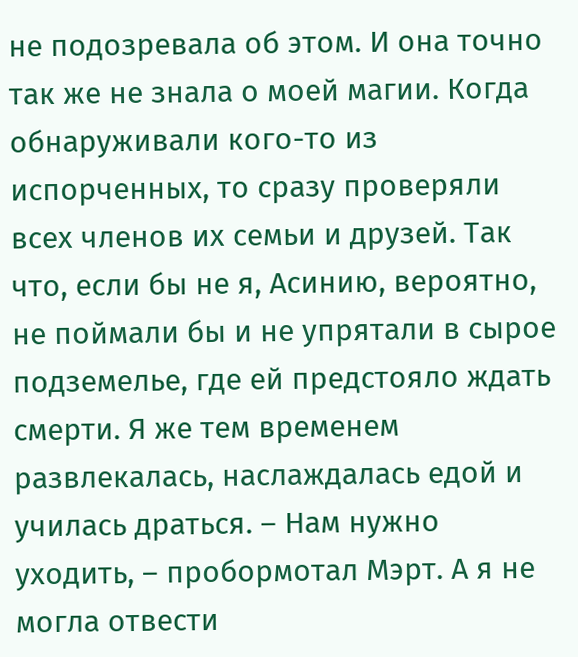не подозревала об этом. И она точно так же не знала о моей магии. Когда обнаруживали кого-то из испорченных, то сразу проверяли всех членов их семьи и друзей. Так что, если бы не я, Асинию, вероятно, не поймали бы и не упрятали в сырое подземелье, где ей предстояло ждать смерти. Я же тем временем развлекалась, наслаждалась едой и училась драться. – Нам нужно уходить, – пробормотал Мэрт. А я не могла отвести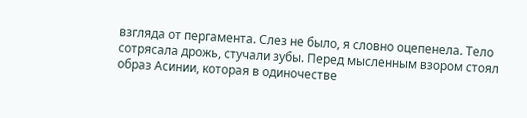взгляда от пергамента. Слез не было, я словно оцепенела. Тело сотрясала дрожь, стучали зубы. Перед мысленным взором стоял образ Асинии, которая в одиночестве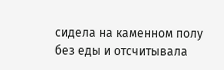сидела на каменном полу без еды и отсчитывала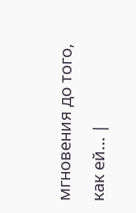мгновения до того, как ей… |